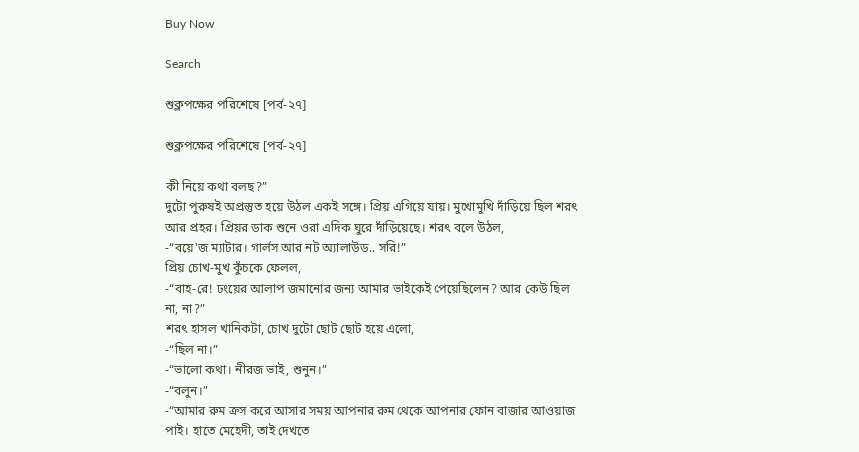Buy Now

Search

শুক্লপক্ষের পরিশেষে [পর্ব-২৭]

শুক্লপক্ষের পরিশেষে [পর্ব-২৭]

কী নিয়ে কথা বলছ?”
দুটো পুরুষই অপ্রস্তুত হয়ে উঠল একই সঙ্গে। প্রিয় এগিয়ে যায়। মুখোমুখি দাঁড়িয়ে ছিল শরৎ আর প্রহর। প্রিয়র ডাক শুনে ওরা এদিক ঘুরে দাঁড়িয়েছে। শরৎ বলে উঠল,
-“বয়ে'জ ম্যাটার। গার্লস আর নট অ্যালাউড.. সরি!”
প্রিয় চোখ-মুখ কুঁচকে ফেলল,
-“বাহ-রে! ঢংয়ের আলাপ জমানোর জন্য আমার ভাইকেই পেয়েছিলেন? আর কেউ ছিল না, না?”
শরৎ হাসল খানিকটা, চোখ দুটো ছোট ছোট হয়ে এলো,
-“ছিল না।”
-“ভালো কথা। নীরজ ভাই, শুনুন।”
-“বলুন।”
-“আমার রুম ক্রস করে আসার সময় আপনার রুম থেকে আপনার ফোন বাজার আওয়াজ পাই। হাতে মেহেদী, তাই দেখতে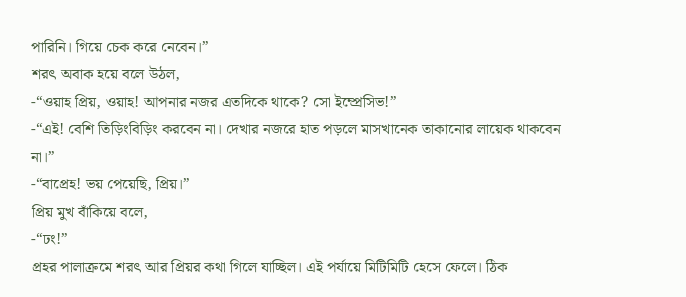পারিনি। গিয়ে চেক করে নেবেন।”
শরৎ অবাক হয়ে বলে উঠল,
-“ওয়াহ প্রিয়, ওয়াহ! আপনার নজর এতদিকে থাকে? সো ইম্প্রেসিভ!”
-“এই! বেশি তিড়িংবিড়িং করবেন না। দেখার নজরে হাত পড়লে মাসখানেক তাকানোর লায়েক থাকবেন না।”
-“বাপ্রেহ! ভয় পেয়েছি, প্রিয়।”
প্রিয় মুখ বাঁকিয়ে বলে,
-“ঢং!”
প্রহর পালাক্রমে শরৎ আর প্রিয়র কথা গিলে যাচ্ছিল। এই পর্যায়ে মিটিমিটি হেসে ফেলে। ঠিক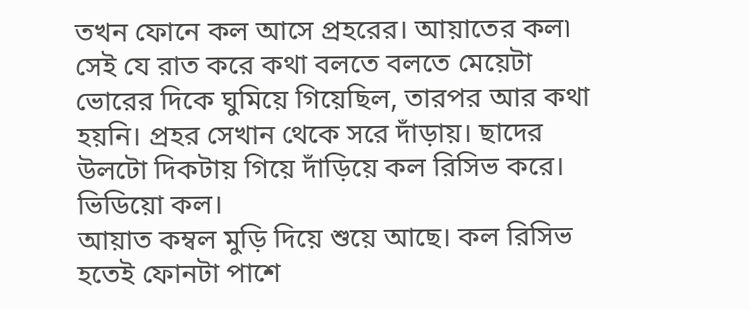তখন ফোনে কল আসে প্রহরের। আয়াতের কল৷ সেই যে রাত করে কথা বলতে বলতে মেয়েটা ভোরের দিকে ঘুমিয়ে গিয়েছিল, তারপর আর কথা হয়নি। প্রহর সেখান থেকে সরে দাঁড়ায়। ছাদের উলটো দিকটায় গিয়ে দাঁড়িয়ে কল রিসিভ করে। ভিডিয়ো কল।
আয়াত কম্বল মুড়ি দিয়ে শুয়ে আছে। কল রিসিভ হতেই ফোনটা পাশে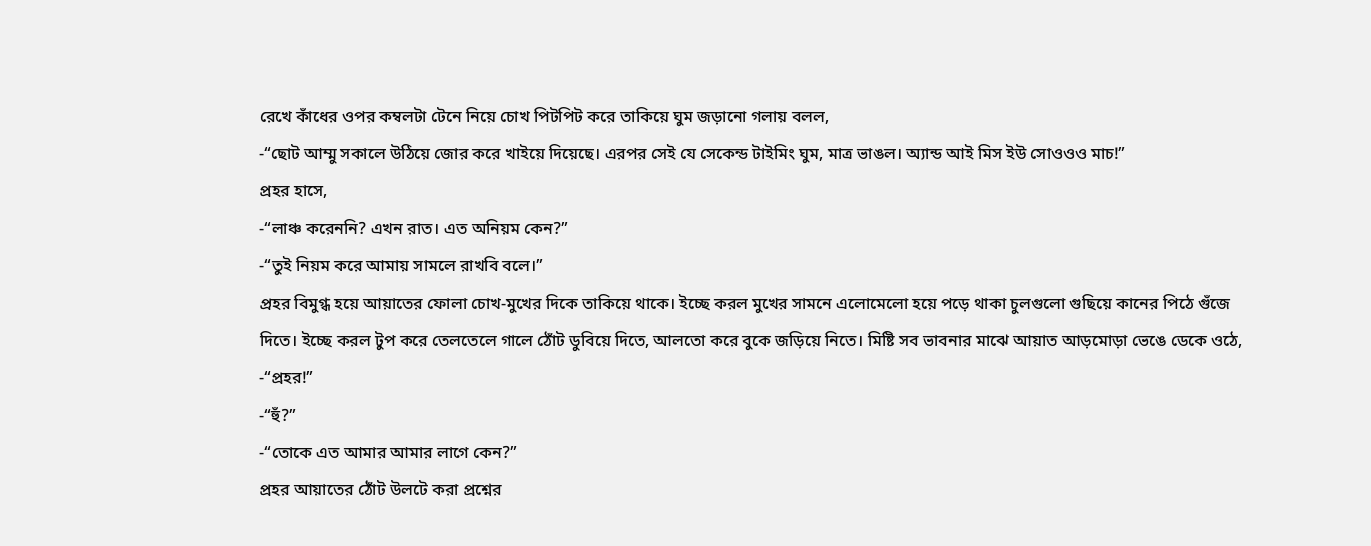রেখে কাঁধের ওপর কম্বলটা টেনে নিয়ে চোখ পিটপিট করে তাকিয়ে ঘুম জড়ানো গলায় বলল,
-“ছোট আম্মু সকালে উঠিয়ে জোর করে খাইয়ে দিয়েছে। এরপর সেই যে সেকেন্ড টাইমিং ঘুম, মাত্র ভাঙল। অ্যান্ড আই মিস ইউ সোওওও মাচ!”
প্রহর হাসে,
-“লাঞ্চ করেননি? এখন রাত। এত অনিয়ম কেন?”
-“তুই নিয়ম করে আমায় সামলে রাখবি বলে।”
প্রহর বিমুগ্ধ হয়ে আয়াতের ফোলা চোখ-মুখের দিকে তাকিয়ে থাকে। ইচ্ছে করল মুখের সামনে এলোমেলো হয়ে পড়ে থাকা চুলগুলো গুছিয়ে কানের পিঠে গুঁজে দিতে। ইচ্ছে করল টুপ করে তেলতেলে গালে ঠোঁট ডুবিয়ে দিতে, আলতো করে বুকে জড়িয়ে নিতে। মিষ্টি সব ভাবনার মাঝে আয়াত আড়মোড়া ভেঙে ডেকে ওঠে,
-“প্রহর!”
-“হুঁ?”
-“তোকে এত আমার আমার লাগে কেন?”
প্রহর আয়াতের ঠোঁট উলটে করা প্রশ্নের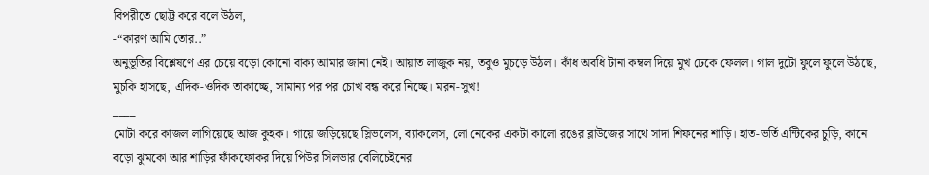বিপরীতে ছোট্ট করে বলে উঠল,
-“কারণ আমি তোর..”
অনুভূতির বিশ্লেষণে এর চেয়ে বড়ো কোনো বাক্য আমার জানা নেই। আয়াত লাজুক নয়, তবুও মুচড়ে উঠল। কাঁধ অবধি টানা কম্বল দিয়ে মুখ ঢেকে ফেলল। গাল দুটো ফুলে ফুলে উঠছে, মুচকি হাসছে, এদিক-ওদিক তাকাচ্ছে, সামান্য পর পর চোখ বন্ধ করে নিচ্ছে। মরন-সুখ!
____
মোটা করে কাজল লাগিয়েছে আজ কুহক। গায়ে জড়িয়েছে স্লিভলেস, ব্যাকলেস, লো নেকের একটা কালো রঙের ব্লাউজের সাথে সাদা শিফনের শাড়ি। হাত-ভর্তি এন্টিকের চুড়ি, কানে বড়ো ঝুমকো আর শাড়ির ফাঁকফোকর দিয়ে পিউর সিলভার বেলিচেইনের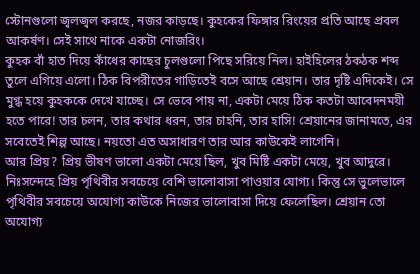স্টোনগুলো জ্বলজ্বল করছে, নজর কাড়ছে। কুহকের ফিঙ্গার রিংয়ের প্রতি আছে প্রবল আকর্ষণ। সেই সাথে নাকে একটা নোজরিং।
কুহক বাঁ হাত দিয়ে কাঁধের কাছের চুলগুলো পিছে সরিয়ে নিল। হাইহিলের ঠকঠক শব্দ তুলে এগিয়ে এলো। ঠিক বিপরীতের গাড়িতেই বসে আছে শ্রেয়ান। তার দৃষ্টি এদিকেই। সে মুগ্ধ হয়ে কুহককে দেখে যাচ্ছে। সে ভেবে পায় না, একটা মেয়ে ঠিক কতটা আবেদনময়ী হতে পারে! তার চলন, তার কথার ধরন, তার চাহনি, তার হাসি! শ্রেয়ানের জানামতে, এর সবেতেই শিল্প আছে। নয়তো এত অসাধারণ তার আর কাউকেই লাগেনি।
আর প্রিয়? প্রিয় ভীষণ ভালো একটা মেয়ে ছিল, খুব মিষ্টি একটা মেয়ে, খুব আদুরে। নিঃসন্দেহে প্রিয় পৃথিবীর সবচেয়ে বেশি ভালোবাসা পাওয়ার যোগ্য। কিন্তু সে ভুলেভালে পৃথিবীর সবচেয়ে অযোগ্য কাউকে নিজের ভালোবাসা দিয়ে ফেলেছিল। শ্রেয়ান তো অযোগ্য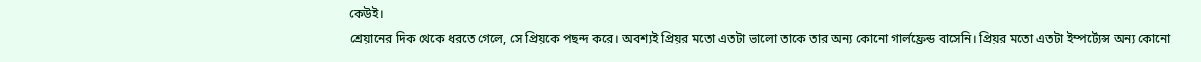কেউই।
শ্রেয়ানের দিক থেকে ধরতে গেলে, সে প্রিয়কে পছন্দ করে। অবশ্যই প্রিয়র মতো এতটা ভালো তাকে তার অন্য কোনো গার্লফ্রেন্ড বাসেনি। প্রিয়র মতো এতটা ইম্পর্ট্যেন্স অন্য কোনো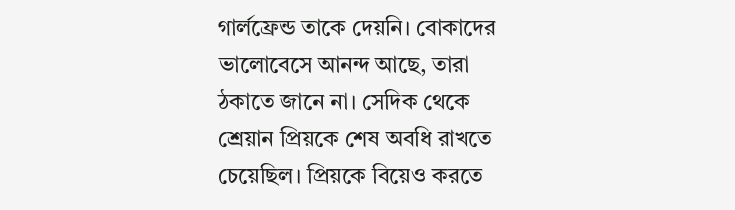গার্লফ্রেন্ড তাকে দেয়নি। বোকাদের ভালোবেসে আনন্দ আছে, তারা ঠকাতে জানে না। সেদিক থেকে শ্রেয়ান প্রিয়কে শেষ অবধি রাখতে চেয়েছিল। প্রিয়কে বিয়েও করতে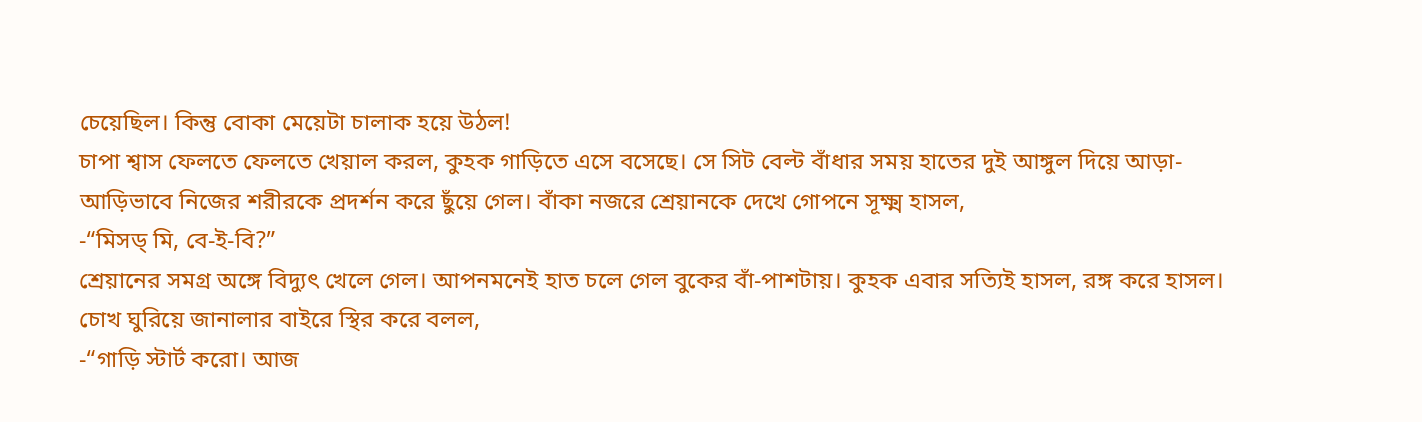চেয়েছিল। কিন্তু বোকা মেয়েটা চালাক হয়ে উঠল!
চাপা শ্বাস ফেলতে ফেলতে খেয়াল করল, কুহক গাড়িতে এসে বসেছে। সে সিট বেল্ট বাঁধার সময় হাতের দুই আঙ্গুল দিয়ে আড়া-আড়িভাবে নিজের শরীরকে প্রদর্শন করে ছুঁয়ে গেল। বাঁকা নজরে শ্রেয়ানকে দেখে গোপনে সূক্ষ্ম হাসল,
-“মিসড্ মি, বে-ই-বি?”
শ্রেয়ানের সমগ্র অঙ্গে বিদ্যুৎ খেলে গেল। আপনমনেই হাত চলে গেল বুকের বাঁ-পাশটায়। কুহক এবার সত্যিই হাসল, রঙ্গ করে হাসল। চোখ ঘুরিয়ে জানালার বাইরে স্থির করে বলল,
-“গাড়ি স্টার্ট করো। আজ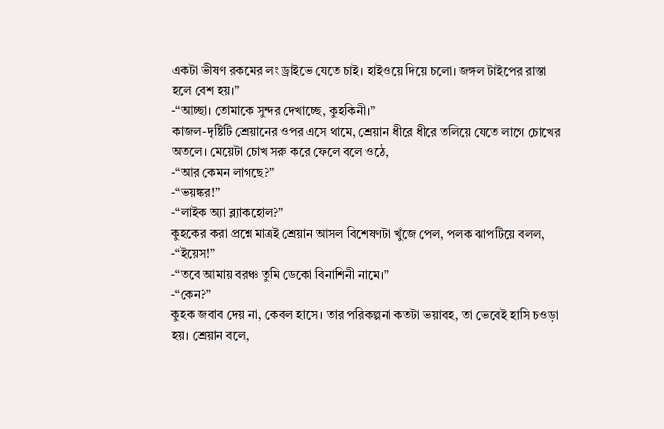একটা ভীষণ রকমের লং ড্রাইভে যেতে চাই। হাইওয়ে দিয়ে চলো। জঙ্গল টাইপের রাস্তা হলে বেশ হয়।”
-“আচ্ছা। তোমাকে সুন্দর দেখাচ্ছে, কুহকিনী।”
কাজল-দৃষ্টিটি শ্রেয়ানের ওপর এসে থামে, শ্রেয়ান ধীরে ধীরে তলিয়ে যেতে লাগে চোখের অতলে। মেয়েটা চোখ সরু করে ফেলে বলে ওঠে,
-“আর কেমন লাগছে?”
-“ভয়ঙ্কর!”
-“লাইক অ্যা ব্ল্যাকহোল?”
কুহকের করা প্রশ্নে মাত্রই শ্রেয়ান আসল বিশেষণটা খুঁজে পেল, পলক ঝাপটিয়ে বলল,
-“ইয়েস!”
-“তবে আমায় বরঞ্চ তুমি ডেকো বিনাশিনী নামে।”
-“কেন?”
কুহক জবাব দেয় না, কেবল হাসে। তার পরিকল্পনা কতটা ভয়াবহ, তা ভেবেই হাসি চওড়া হয়। শ্রেয়ান বলে,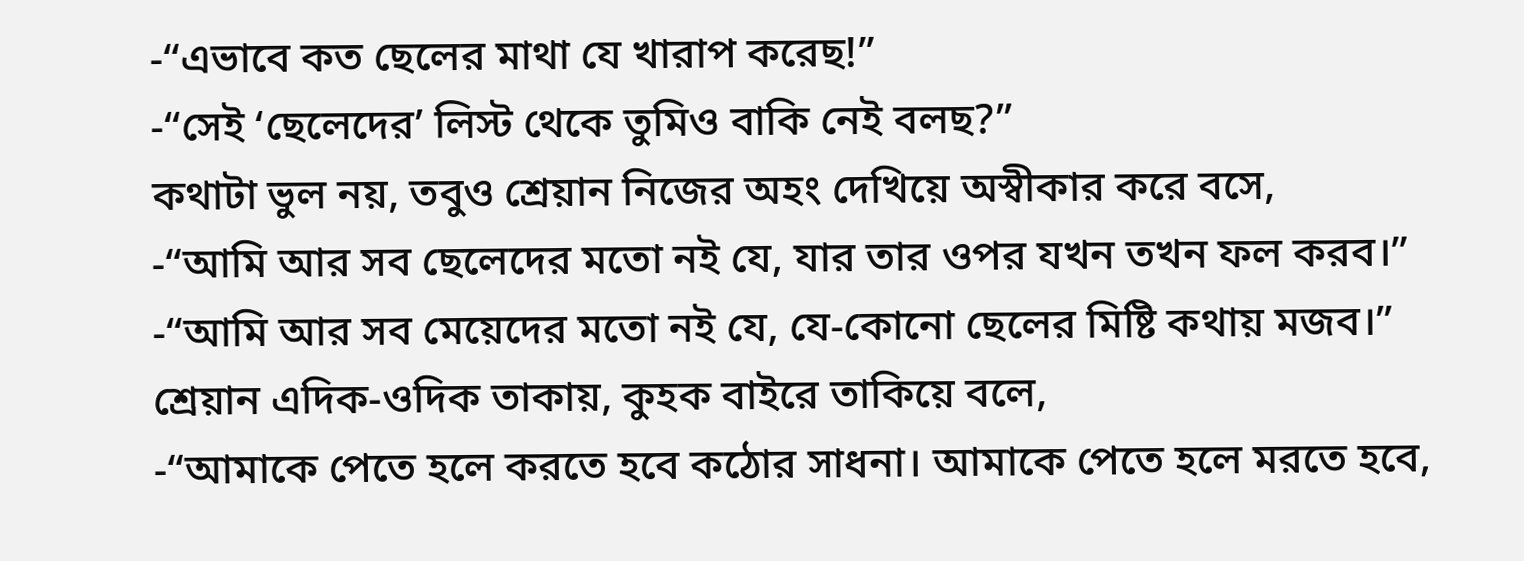-“এভাবে কত ছেলের মাথা যে খারাপ করেছ!”
-“সেই ‘ছেলেদের’ লিস্ট থেকে তুমিও বাকি নেই বলছ?”
কথাটা ভুল নয়, তবুও শ্রেয়ান নিজের অহং দেখিয়ে অস্বীকার করে বসে,
-“আমি আর সব ছেলেদের মতো নই যে, যার তার ওপর যখন তখন ফল করব।”
-“আমি আর সব মেয়েদের মতো নই যে, যে-কোনো ছেলের মিষ্টি কথায় মজব।”
শ্রেয়ান এদিক-ওদিক তাকায়, কুহক বাইরে তাকিয়ে বলে,
-“আমাকে পেতে হলে করতে হবে কঠোর সাধনা। আমাকে পেতে হলে মরতে হবে,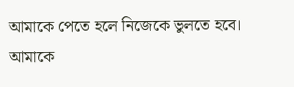আমাকে পেতে হলে নিজেকে ভুলতে হবে। আমাকে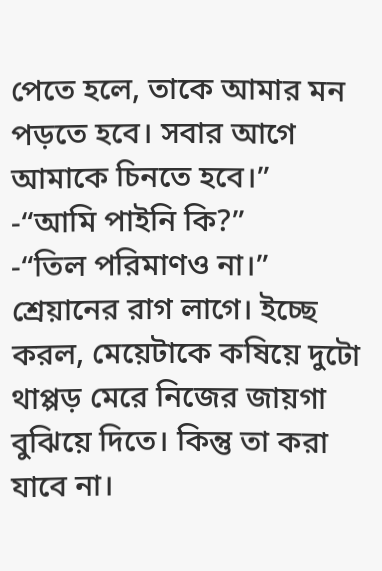পেতে হলে, তাকে আমার মন পড়তে হবে। সবার আগে আমাকে চিনতে হবে।”
-“আমি পাইনি কি?”
-“তিল পরিমাণও না।”
শ্রেয়ানের রাগ লাগে। ইচ্ছে করল, মেয়েটাকে কষিয়ে দুটো থাপ্পড় মেরে নিজের জায়গা বুঝিয়ে দিতে। কিন্তু তা করা যাবে না।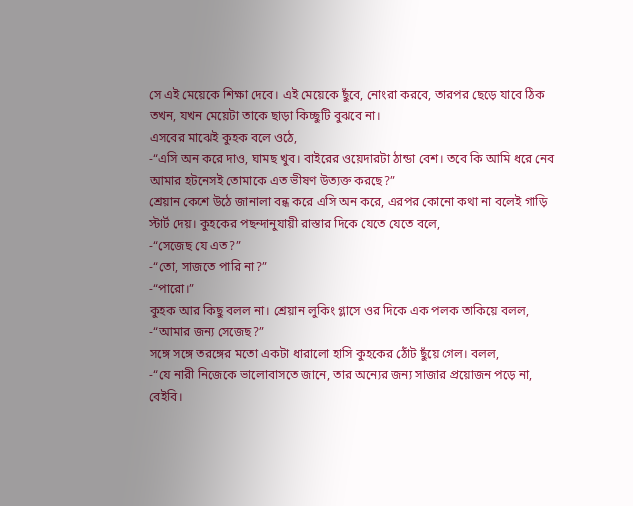সে এই মেয়েকে শিক্ষা দেবে। এই মেয়েকে ছুঁবে, নোংরা করবে, তারপর ছেড়ে যাবে ঠিক তখন, যখন মেয়েটা তাকে ছাড়া কিচ্ছুটি বুঝবে না।
এসবের মাঝেই কুহক বলে ওঠে,
-“এসি অন করে দাও, ঘামছ খুব। বাইরের ওয়েদারটা ঠান্ডা বেশ। তবে কি আমি ধরে নেব আমার হটনেসই তোমাকে এত ভীষণ উত্যক্ত করছে?”
শ্রেয়ান কেশে উঠে জানালা বন্ধ করে এসি অন করে, এরপর কোনো কথা না বলেই গাড়ি স্টার্ট দেয়। কুহকের পছন্দানুযায়ী রাস্তার দিকে যেতে যেতে বলে,
-“সেজেছ যে এত?”
-“তো, সাজতে পারি না?”
-“পারো।”
কুহক আর কিছু বলল না। শ্রেয়ান লুকিং গ্লাসে ওর দিকে এক পলক তাকিয়ে বলল,
-“আমার জন্য সেজেছ?”
সঙ্গে সঙ্গে তরঙ্গের মতো একটা ধারালো হাসি কুহকের ঠোঁট ছুঁয়ে গেল। বলল,
-“যে নারী নিজেকে ভালোবাসতে জানে, তার অন্যের জন্য সাজার প্রয়োজন পড়ে না, বেইবি।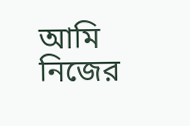আমি নিজের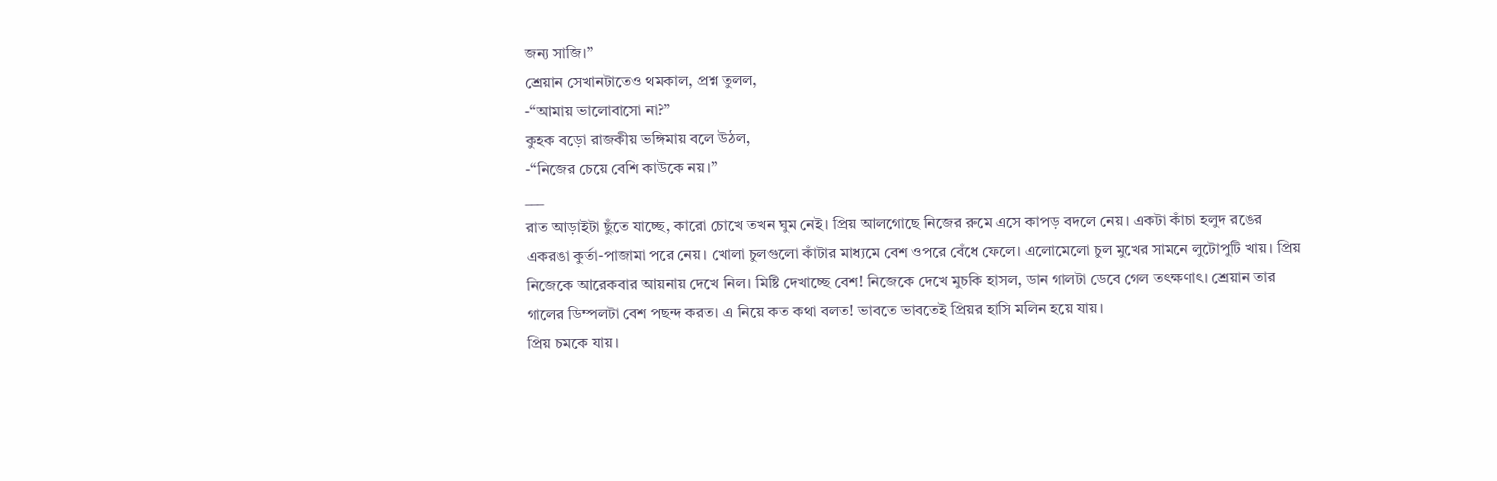জন্য সাজি।”
শ্রেয়ান সেখানটাতেও থমকাল, প্রশ্ন তুলল,
-“আমায় ভালোবাসো না?”
কুহক বড়ো রাজকীয় ভঙ্গিমায় বলে উঠল,
-“নিজের চেয়ে বেশি কাউকে নয়।”
___
রাত আড়াইটা ছুঁতে যাচ্ছে, কারো চোখে তখন ঘুম নেই। প্রিয় আলগোছে নিজের রুমে এসে কাপড় বদলে নেয়। একটা কাঁচা হলুদ রঙের একরঙা কুর্তা-পাজামা পরে নেয়। খোলা চুলগুলো কাঁটার মাধ্যমে বেশ ওপরে বেঁধে ফেলে। এলোমেলো চুল মুখের সামনে লুটোপুটি খায়। প্রিয় নিজেকে আরেকবার আয়নায় দেখে নিল। মিষ্টি দেখাচ্ছে বেশ! নিজেকে দেখে মুচকি হাসল, ডান গালটা ডেবে গেল তৎক্ষণাৎ। শ্রেয়ান তার গালের ডিম্পলটা বেশ পছন্দ করত। এ নিয়ে কত কথা বলত! ভাবতে ভাবতেই প্রিয়র হাসি মলিন হয়ে যায়।
প্রিয় চমকে যায়।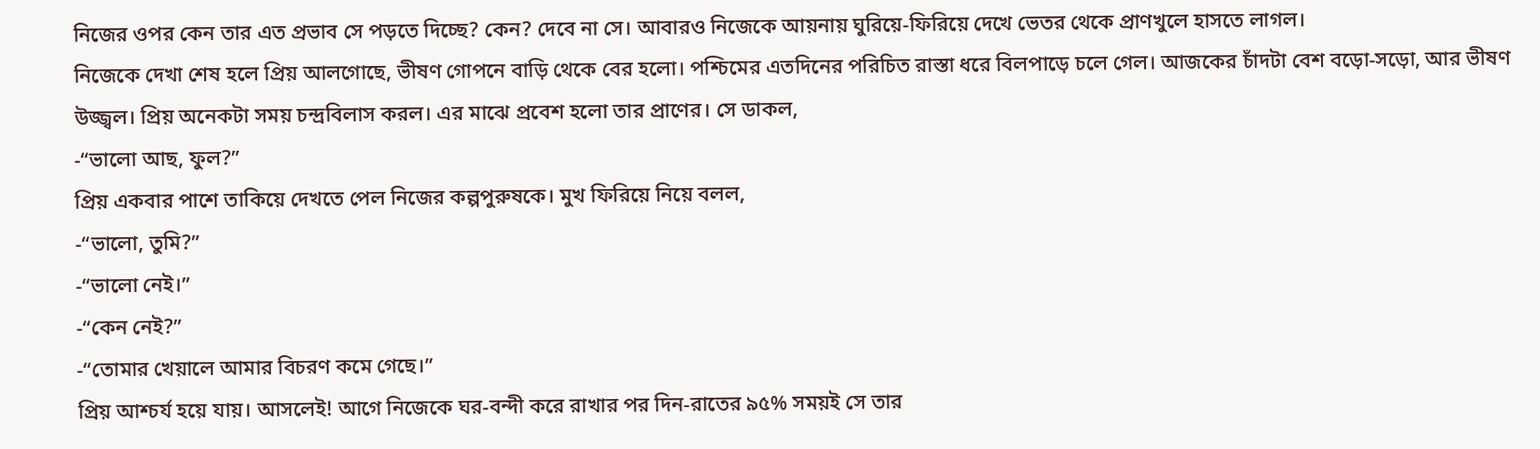নিজের ওপর কেন তার এত প্রভাব সে পড়তে দিচ্ছে? কেন? দেবে না সে। আবারও নিজেকে আয়নায় ঘুরিয়ে-ফিরিয়ে দেখে ভেতর থেকে প্রাণখুলে হাসতে লাগল।
নিজেকে দেখা শেষ হলে প্রিয় আলগোছে, ভীষণ গোপনে বাড়ি থেকে বের হলো। পশ্চিমের এতদিনের পরিচিত রাস্তা ধরে বিলপাড়ে চলে গেল। আজকের চাঁদটা বেশ বড়ো-সড়ো, আর ভীষণ উজ্জ্বল। প্রিয় অনেকটা সময় চন্দ্রবিলাস করল। এর মাঝে প্রবেশ হলো তার প্রাণের। সে ডাকল,
-“ভালো আছ, ফুল?”
প্রিয় একবার পাশে তাকিয়ে দেখতে পেল নিজের কল্পপুরুষকে। মুখ ফিরিয়ে নিয়ে বলল,
-“ভালো, তুমি?”
-“ভালো নেই।”
-“কেন নেই?”
-“তোমার খেয়ালে আমার বিচরণ কমে গেছে।”
প্রিয় আশ্চর্য হয়ে যায়। আসলেই! আগে নিজেকে ঘর-বন্দী করে রাখার পর দিন-রাতের ৯৫% সময়ই সে তার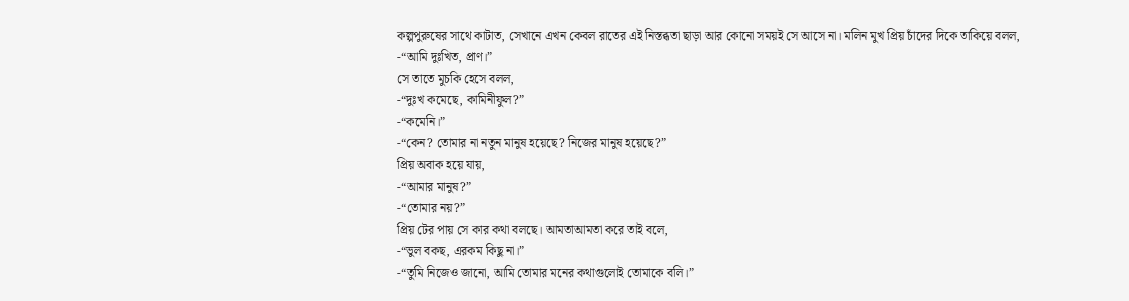কল্পপুরুষের সাথে কাটাত, সেখানে এখন কেবল রাতের এই নিস্তব্ধতা ছাড়া আর কোনো সময়ই সে আসে না। মলিন মুখ প্রিয় চাঁদের দিকে তাকিয়ে বলল,
-“আমি দুঃখিত, প্রাণ।”
সে তাতে মুচকি হেসে বলল,
-“দুঃখ কমেছে, কামিনীফুল?”
-“কমেনি।”
-“কেন? তোমার না নতুন মানুষ হয়েছে? নিজের মানুষ হয়েছে?”
প্রিয় অবাক হয়ে যায়,
-“আমার মানুষ?”
-“তোমার নয়?”
প্রিয় টের পায় সে কার কথা বলছে। আমতাআমতা করে তাই বলে,
-“ভুল বকছ, এরকম কিছু না।”
-“তুমি নিজেও জানো, আমি তোমার মনের কথাগুলোই তোমাকে বলি।”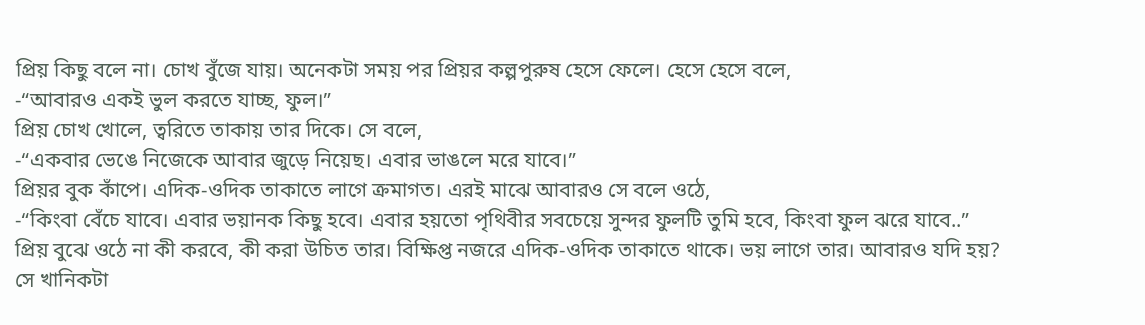প্রিয় কিছু বলে না। চোখ বুঁজে যায়। অনেকটা সময় পর প্রিয়র কল্পপুরুষ হেসে ফেলে। হেসে হেসে বলে,
-“আবারও একই ভুল করতে যাচ্ছ, ফুল।”
প্রিয় চোখ খোলে, ত্বরিতে তাকায় তার দিকে। সে বলে,
-“একবার ভেঙে নিজেকে আবার জুড়ে নিয়েছ। এবার ভাঙলে মরে যাবে।”
প্রিয়র বুক কাঁপে। এদিক-ওদিক তাকাতে লাগে ক্রমাগত। এরই মাঝে আবারও সে বলে ওঠে,
-“কিংবা বেঁচে যাবে। এবার ভয়ানক কিছু হবে। এবার হয়তো পৃথিবীর সবচেয়ে সুন্দর ফুলটি তুমি হবে, কিংবা ফুল ঝরে যাবে..”
প্রিয় বুঝে ওঠে না কী করবে, কী করা উচিত তার। বিক্ষিপ্ত নজরে এদিক-ওদিক তাকাতে থাকে। ভয় লাগে তার। আবারও যদি হয়? সে খানিকটা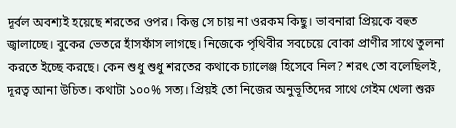দূর্বল অবশ্যই হয়েছে শরতের ওপর। কিন্তু সে চায় না ওরকম কিছু। ভাবনারা প্রিয়কে বহুত জ্বালাচ্ছে। বুকের ভেতরে হাঁসফাঁস লাগছে। নিজেকে পৃথিবীর সবচেয়ে বোকা প্রাণীর সাথে তুলনা করতে ইচ্ছে করছে। কেন শুধু শুধু শরতের কথাকে চ্যালেঞ্জ হিসেবে নিল? শরৎ তো বলেছিলই, দূরত্ব আনা উচিত। কথাটা ১০০% সত্য। প্রিয়ই তো নিজের অনুভূতিদের সাথে গেইম খেলা শুরু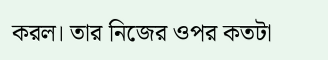করল। তার নিজের ওপর কতটা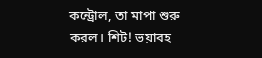কন্ট্রোল, তা মাপা শুরু করল। শিট! ভয়াবহ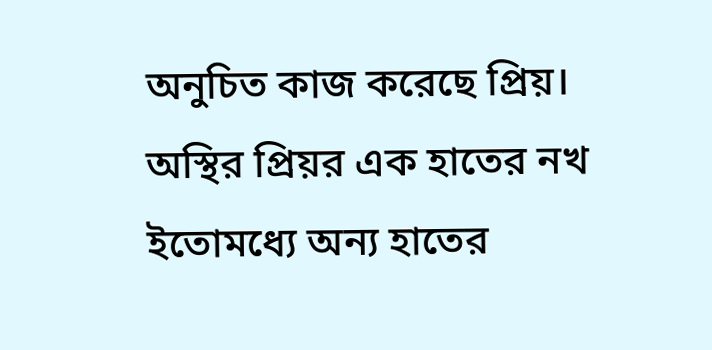অনুচিত কাজ করেছে প্রিয়।
অস্থির প্রিয়র এক হাতের নখ ইতোমধ্যে অন্য হাতের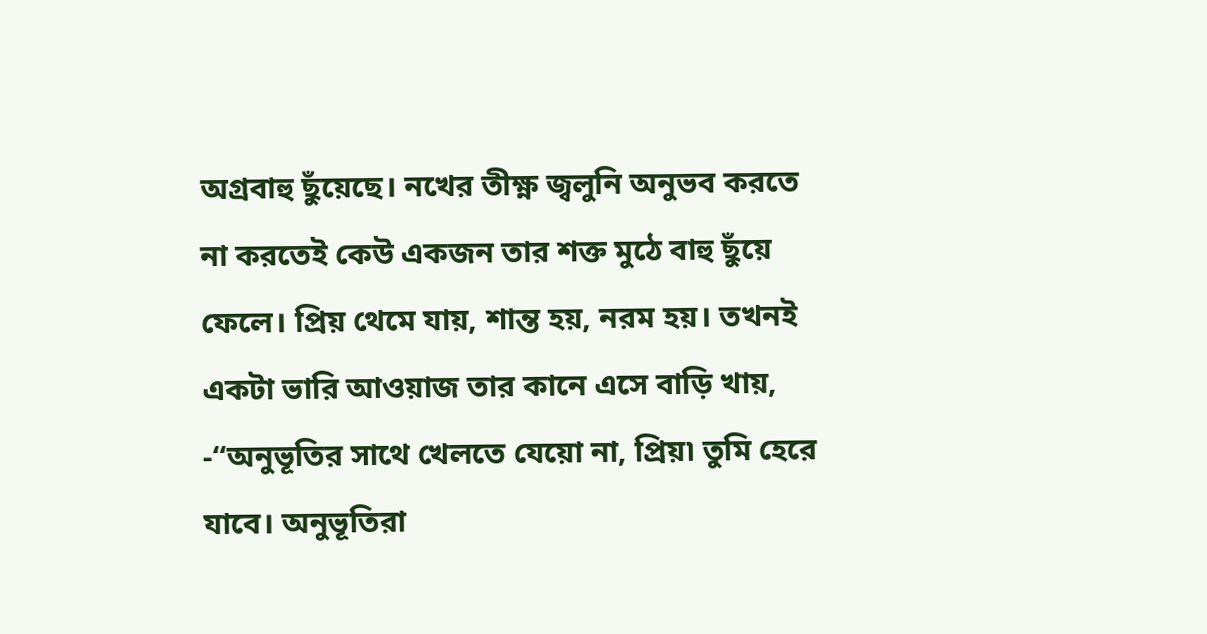অগ্রবাহু ছুঁয়েছে। নখের তীক্ষ্ণ জ্বলুনি অনুভব করতে না করতেই কেউ একজন তার শক্ত মুঠে বাহু ছুঁয়ে ফেলে। প্রিয় থেমে যায়, শান্ত হয়, নরম হয়। তখনই একটা ভারি আওয়াজ তার কানে এসে বাড়ি খায়,
-“অনুভূতির সাথে খেলতে যেয়ো না, প্রিয়৷ তুমি হেরে যাবে। অনুভূতিরা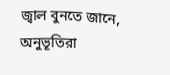জ্বাল বুনতে জানে, অনুভূতিরা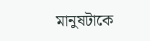মানুষটাকে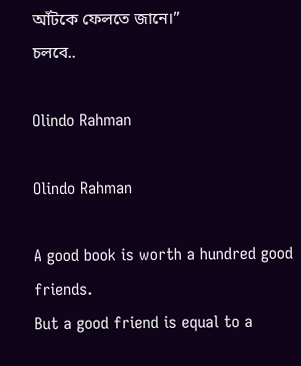আঁটকে ফেলতে জানে।”
চলবে..

Olindo Rahman

Olindo Rahman

A good book is worth a hundred good friends.
But a good friend is equal to a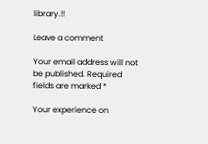library.!!

Leave a comment

Your email address will not be published. Required fields are marked *

Your experience on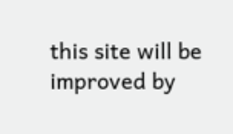this site will be improved by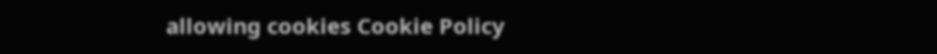allowing cookies Cookie Policy